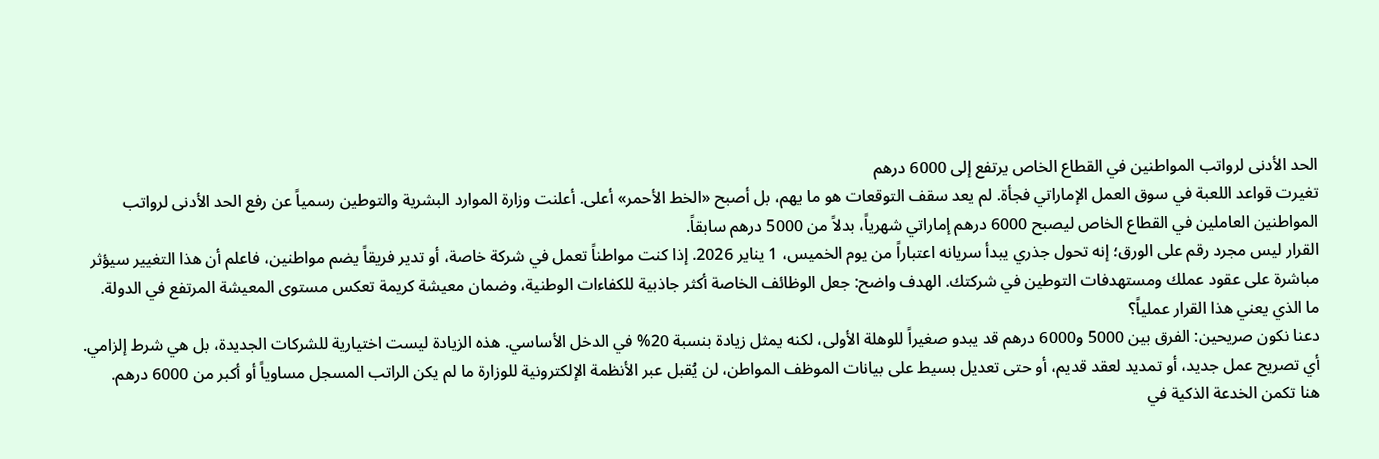الحد الأدنى لرواتب المواطنين في القطاع الخاص يرتفع إلى 6000 درهم
تغيرت قواعد اللعبة في سوق العمل الإماراتي فجأة. لم يعد سقف التوقعات هو ما يهم، بل أصبح «الخط الأحمر» أعلى. أعلنت وزارة الموارد البشرية والتوطين رسمياً عن رفع الحد الأدنى لرواتب المواطنين العاملين في القطاع الخاص ليصبح 6000 درهم إماراتي شهرياً، بدلاً من 5000 درهم سابقاً.
القرار ليس مجرد رقم على الورق؛ إنه تحول جذري يبدأ سريانه اعتباراً من يوم الخميس، 1 يناير 2026. إذا كنت مواطناً تعمل في شركة خاصة، أو تدير فريقاً يضم مواطنين، فاعلم أن هذا التغيير سيؤثر مباشرة على عقود عملك ومستهدفات التوطين في شركتك. الهدف واضح: جعل الوظائف الخاصة أكثر جاذبية للكفاءات الوطنية، وضمان معيشة كريمة تعكس مستوى المعيشة المرتفع في الدولة.
ما الذي يعني هذا القرار عملياً؟
دعنا نكون صريحين: الفرق بين 5000 و6000 درهم قد يبدو صغيراً للوهلة الأولى، لكنه يمثل زيادة بنسبة 20% في الدخل الأساسي. هذه الزيادة ليست اختيارية للشركات الجديدة، بل هي شرط إلزامي. أي تصريح عمل جديد، أو تمديد لعقد قديم، أو حتى تعديل بسيط على بيانات الموظف المواطن، لن يُقبل عبر الأنظمة الإلكترونية للوزارة ما لم يكن الراتب المسجل مساوياً أو أكبر من 6000 درهم.
هنا تكمن الخدعة الذكية في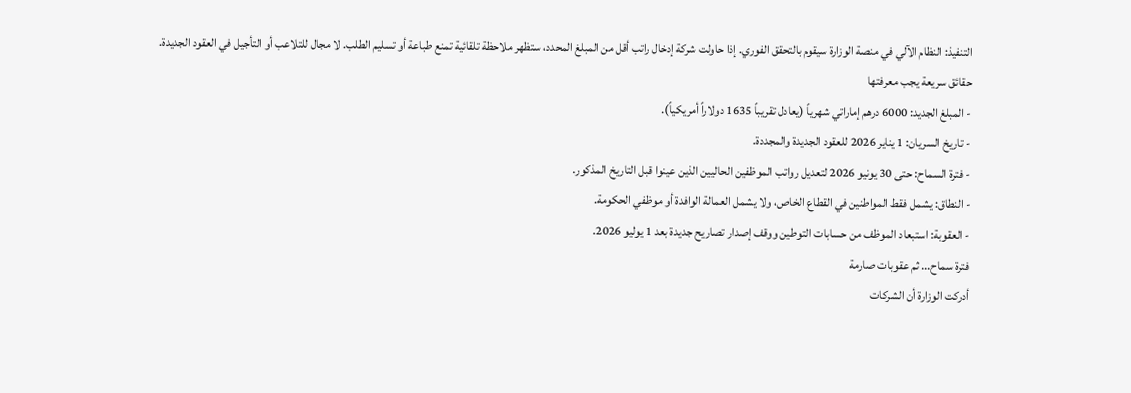التنفيذ: النظام الآلي في منصة الوزارة سيقوم بالتحقق الفوري. إذا حاولت شركة إدخال راتب أقل من المبلغ المحدد، ستظهر ملاحظة تلقائية تمنع طباعة أو تسليم الطلب. لا مجال للتلاعب أو التأجيل في العقود الجديدة.
حقائق سريعة يجب معرفتها
- المبلغ الجديد: 6000 درهم إماراتي شهرياً (يعادل تقريباً 1635 دولاراً أمريكياً).
- تاريخ السريان: 1 يناير 2026 للعقود الجديدة والمجددة.
- فترة السماح: حتى 30 يونيو 2026 لتعديل رواتب الموظفين الحاليين الذين عينوا قبل التاريخ المذكور.
- النطاق: يشمل فقط المواطنين في القطاع الخاص، ولا يشمل العمالة الوافدة أو موظفي الحكومة.
- العقوبة: استبعاد الموظف من حسابات التوطين ووقف إصدار تصاريح جديدة بعد 1 يوليو 2026.
فترة سماح... ثم عقوبات صارمة
أدركت الوزارة أن الشركات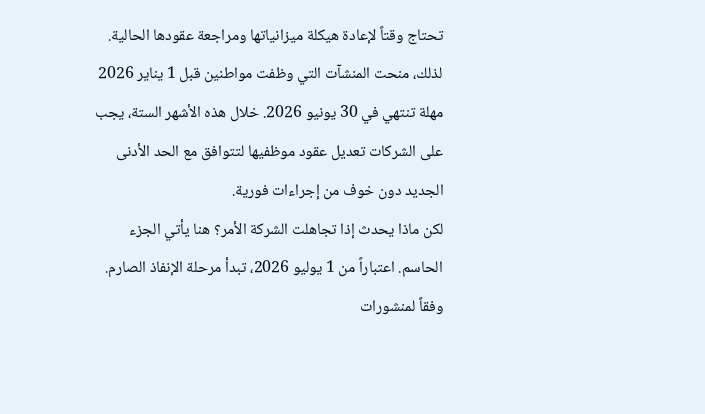تحتاج وقتاً لإعادة هيكلة ميزانياتها ومراجعة عقودها الحالية. لذلك، منحت المنشآت التي وظفت مواطنين قبل 1 يناير 2026 مهلة تنتهي في 30 يونيو 2026. خلال هذه الأشهر الستة، يجب على الشركات تعديل عقود موظفيها لتتوافق مع الحد الأدنى الجديد دون خوف من إجراءات فورية.
لكن ماذا يحدث إذا تجاهلت الشركة الأمر؟ هنا يأتي الجزء الحاسم. اعتباراً من 1 يوليو 2026، تبدأ مرحلة الإنفاذ الصارم. وفقاً لمنشورات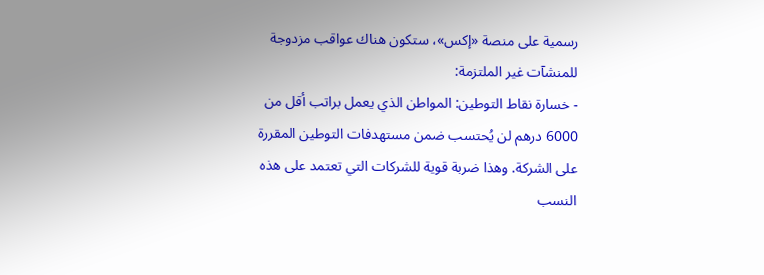رسمية على منصة «إكس»، ستكون هناك عواقب مزدوجة للمنشآت غير الملتزمة:
- خسارة نقاط التوطين: المواطن الذي يعمل براتب أقل من 6000 درهم لن يُحتسب ضمن مستهدفات التوطين المقررة على الشركة. وهذا ضربة قوية للشركات التي تعتمد على هذه النسب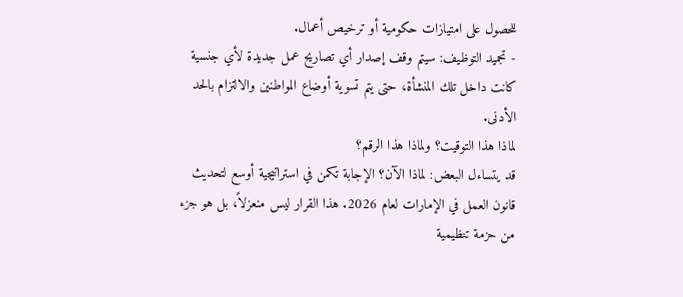للحصول على امتيازات حكومية أو ترخيص أعمال.
- تجميد التوظيف: سيتم وقف إصدار أي تصاريح عمل جديدة لأي جنسية كانت داخل تلك المنشأة، حتى يتم تسوية أوضاع المواطنين والالتزام بالحد الأدنى.
لماذا هذا التوقيت؟ ولماذا هذا الرقم؟
قد يتساءل البعض: لماذا الآن؟ الإجابة تكمن في استراتيجية أوسع لتحديث قانون العمل في الإمارات لعام 2026. هذا القرار ليس منعزلاً، بل هو جزء من حزمة تنظيمية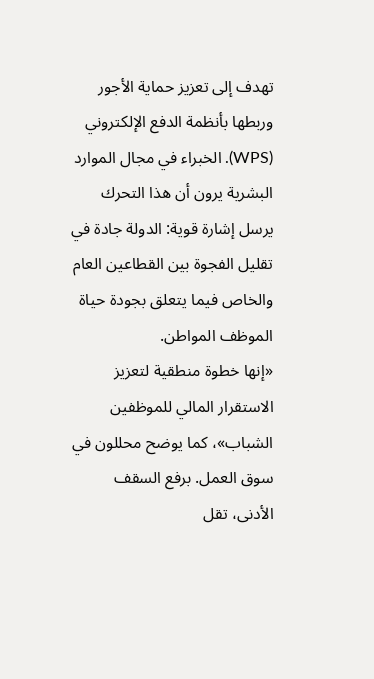تهدف إلى تعزيز حماية الأجور وربطها بأنظمة الدفع الإلكتروني (WPS). الخبراء في مجال الموارد البشرية يرون أن هذا التحرك يرسل إشارة قوية: الدولة جادة في تقليل الفجوة بين القطاعين العام والخاص فيما يتعلق بجودة حياة الموظف المواطن.
«إنها خطوة منطقية لتعزيز الاستقرار المالي للموظفين الشباب»، كما يوضح محللون في سوق العمل. برفع السقف الأدنى، تقل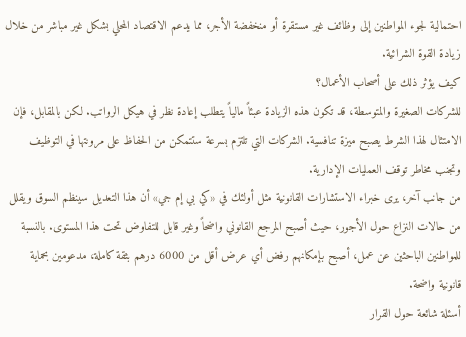احتمالية لجوء المواطنين إلى وظائف غير مستقرة أو منخفضة الأجر، مما يدعم الاقتصاد المحلي بشكل غير مباشر من خلال زيادة القوة الشرائية.
كيف يؤثر ذلك على أصحاب الأعمال؟
للشركات الصغيرة والمتوسطة، قد تكون هذه الزيادة عبئاً مالياً يتطلب إعادة نظر في هيكل الرواتب. لكن بالمقابل، فإن الامتثال لهذا الشرط يصبح ميزة تنافسية. الشركات التي تلتزم بسرعة ستتمكن من الحفاظ على مرونتها في التوظيف وتجنب مخاطر توقف العمليات الإدارية.
من جانب آخر، يرى خبراء الاستشارات القانونية مثل أولئك في «كي بي إم جي» أن هذا التعديل سينظم السوق ويقلل من حالات النزاع حول الأجور، حيث أصبح المرجع القانوني واضحاً وغير قابل للتفاوض تحت هذا المستوى. بالنسبة للمواطنين الباحثين عن عمل، أصبح بإمكانهم رفض أي عرض أقل من 6000 درهم بثقة كاملة، مدعومين بحماية قانونية واضحة.
أسئلة شائعة حول القرار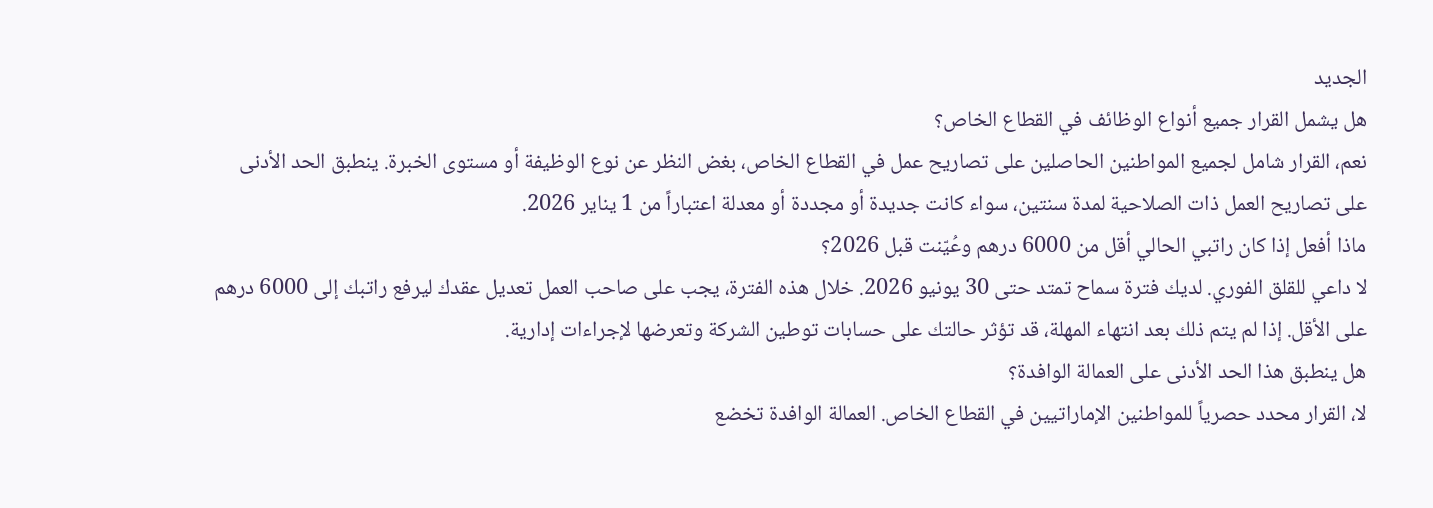الجديد
هل يشمل القرار جميع أنواع الوظائف في القطاع الخاص؟
نعم، القرار شامل لجميع المواطنين الحاصلين على تصاريح عمل في القطاع الخاص، بغض النظر عن نوع الوظيفة أو مستوى الخبرة. ينطبق الحد الأدنى على تصاريح العمل ذات الصلاحية لمدة سنتين، سواء كانت جديدة أو مجددة أو معدلة اعتباراً من 1 يناير 2026.
ماذا أفعل إذا كان راتبي الحالي أقل من 6000 درهم وعُيّنت قبل 2026؟
لا داعي للقلق الفوري. لديك فترة سماح تمتد حتى 30 يونيو 2026. خلال هذه الفترة، يجب على صاحب العمل تعديل عقدك ليرفع راتبك إلى 6000 درهم على الأقل. إذا لم يتم ذلك بعد انتهاء المهلة، قد تؤثر حالتك على حسابات توطين الشركة وتعرضها لإجراءات إدارية.
هل ينطبق هذا الحد الأدنى على العمالة الوافدة؟
لا، القرار محدد حصرياً للمواطنين الإماراتيين في القطاع الخاص. العمالة الوافدة تخضع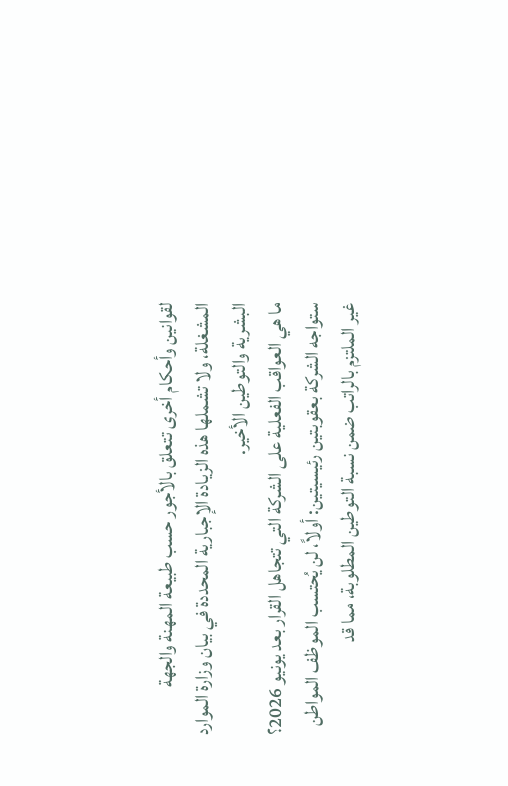لقوانين وأحكام أخرى تتعلق بالأجور حسب طبيعة المهنة والجهة المشغلة، ولا تشملها هذه الزيادة الإجبارية المحددة في بيان وزارة الموارد البشرية والتوطين الأخير.
ما هي العواقب الفعلية على الشركة التي تتجاهل القرار بعد يونيو 2026؟
ستواجه الشركة بعقوبتين رئيسيتين: أولاً، لن يُحتسب الموظف المواطن غير الملتزم بالراتب ضمن نسبة التوطين المطلوبة، مما قد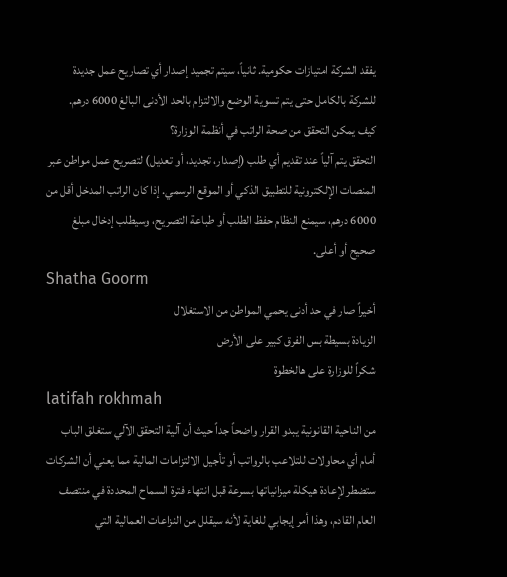يفقد الشركة امتيازات حكومية. ثانياً، سيتم تجميد إصدار أي تصاريح عمل جديدة للشركة بالكامل حتى يتم تسوية الوضع والالتزام بالحد الأدنى البالغ 6000 درهم.
كيف يمكن التحقق من صحة الراتب في أنظمة الوزارة؟
التحقق يتم آلياً عند تقديم أي طلب (إصدار، تجديد، أو تعديل) لتصريح عمل مواطن عبر المنصات الإلكترونية للتطبيق الذكي أو الموقع الرسمي. إذا كان الراتب المدخل أقل من 6000 درهم، سيمنع النظام حفظ الطلب أو طباعة التصريح، وسيطلب إدخال مبلغ صحيح أو أعلى.
Shatha Goorm
أخيراً صار في حد أدنى يحمي المواطن من الاستغلال
الزيادة بسيطة بس الفرق كبير على الأرض
شكراً للوزارة على هالخطوة
latifah rokhmah
من الناحية القانونية يبدو القرار واضحاً جداً حيث أن آلية التحقق الآلي ستغلق الباب أمام أي محاولات للتلاعب بالرواتب أو تأجيل الالتزامات المالية مما يعني أن الشركات ستضطر لإعادة هيكلة ميزانياتها بسرعة قبل انتهاء فترة السماح المحددة في منتصف العام القادم، وهذا أمر إيجابي للغاية لأنه سيقلل من النزاعات العمالية التي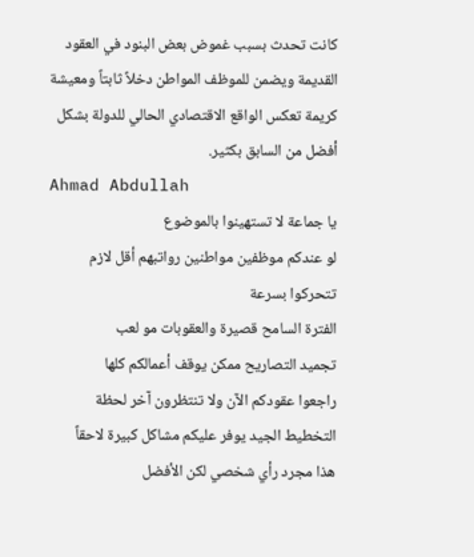كانت تحدث بسبب غموض بعض البنود في العقود القديمة ويضمن للموظف المواطن دخلاً ثابتاً ومعيشة كريمة تعكس الواقع الاقتصادي الحالي للدولة بشكل أفضل من السابق بكثير.
Ahmad Abdullah
يا جماعة لا تستهينوا بالموضوع
لو عندكم موظفين مواطنين رواتبهم أقل لازم تتحركوا بسرعة
الفترة السامح قصيرة والعقوبات مو لعب
تجميد التصاريح ممكن يوقف أعمالكم كلها
راجعوا عقودكم الآن ولا تنتظرون آخر لحظة
التخطيط الجيد يوفر عليكم مشاكل كبيرة لاحقاً
هذا مجرد رأي شخصي لكن الأفضل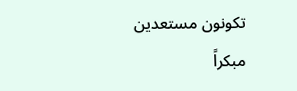تكونون مستعدين مبكراً